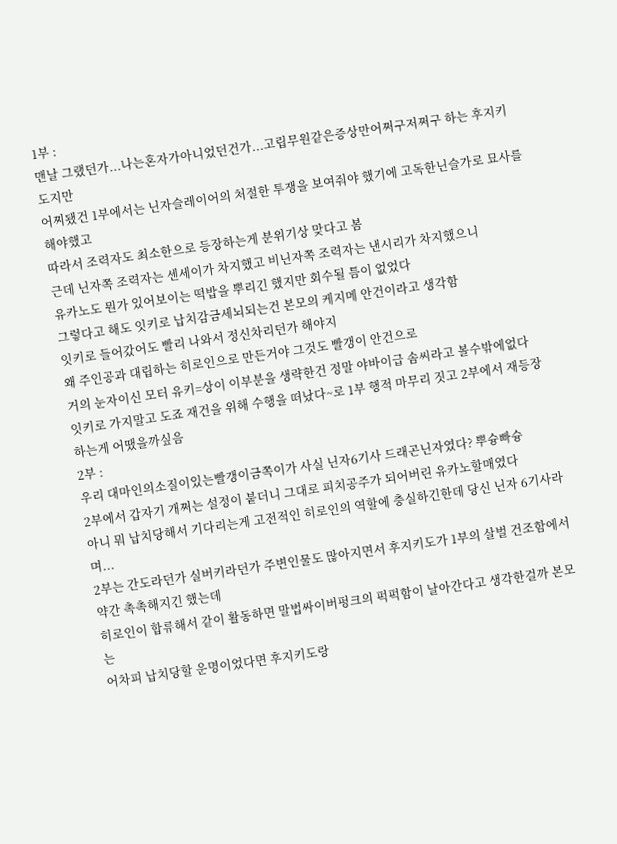1부 :
맨날 그랬던가...나는혼자가아니었던건가...고립무원같은증상만어쩌구저쩌구 하는 후지키도지만
어찌됐건 1부에서는 닌자슬레이어의 처절한 투쟁을 보여줘야 했기에 고독한닌슬가로 묘사를 해야했고
따라서 조력자도 최소한으로 등장하는게 분위기상 맞다고 봄
근데 닌자쪽 조력자는 센세이가 차지했고 비닌자쪽 조력자는 낸시리가 차지했으니
유카노도 뭔가 있어보이는 떡밥을 뿌리긴 했지만 회수될 틈이 없었다
그렇다고 해도 잇키로 납치감금세뇌되는건 본모의 케지메 안건이라고 생각함
잇키로 들어갔어도 빨리 나와서 정신차리던가 해야지
왜 주인공과 대립하는 히로인으로 만든거야 그것도 빨갱이 안건으로
거의 눈자이신 모터 유키=상이 이부분을 생략한건 정말 야바이급 솜씨라고 볼수밖에없다
잇키로 가지말고 도죠 재건을 위해 수행을 떠났다~로 1부 행적 마무리 짓고 2부에서 재등장하는게 어땠을까싶음
2부 :
우리 대마인의소질이있는빨갱이금쪽이가 사실 닌자6기사 드래곤닌자였다? 뿌슝빠슝
2부에서 갑자기 개쩌는 설정이 붙더니 그대로 피치공주가 되어버린 유카노할매였다
아니 뭐 납치당해서 기다리는게 고전적인 히로인의 역할에 충실하긴한데 당신 닌자 6기사라며...
2부는 간도라던가 실버키라던가 주변인물도 많아지면서 후지키도가 1부의 살벌 건조함에서 약간 촉촉해지긴 했는데
히로인이 합류해서 같이 활동하면 말법싸이버펑크의 퍽퍽함이 날아간다고 생각한걸까 본모는
어차피 납치당할 운명이었다면 후지키도랑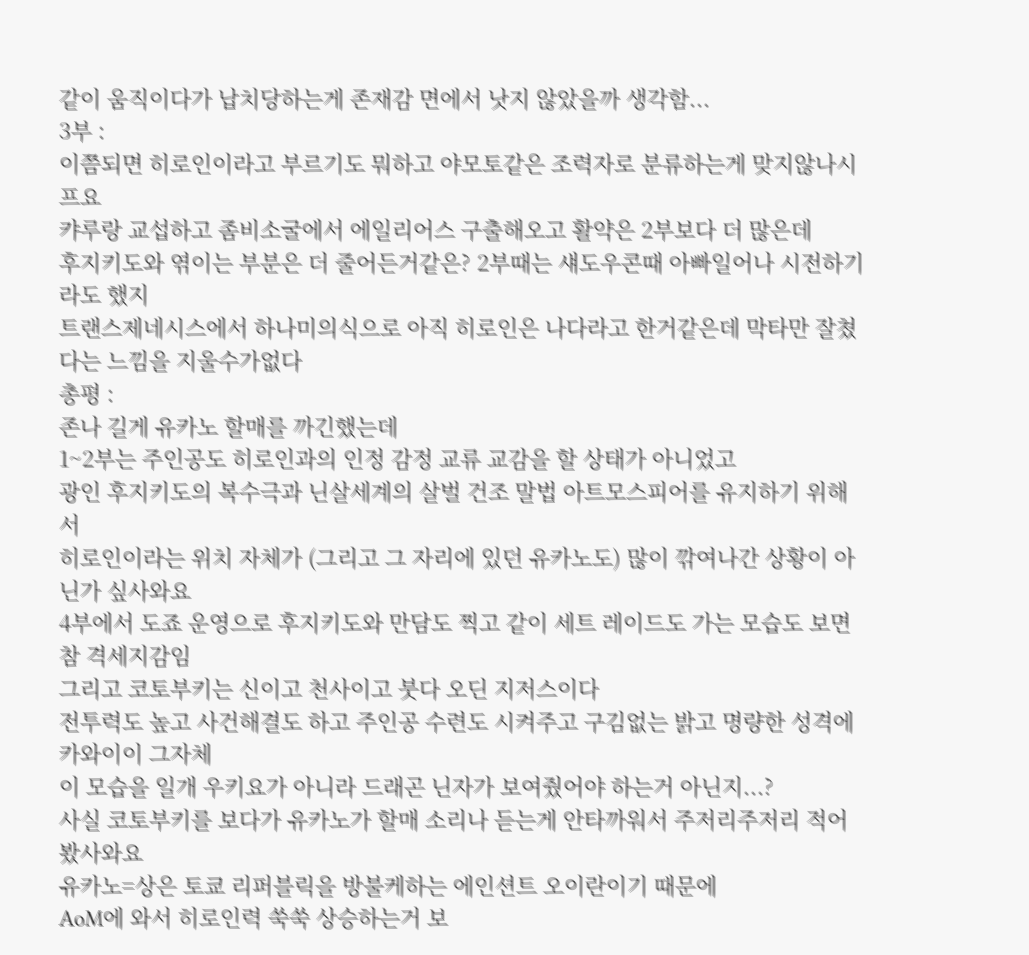같이 움직이다가 납치당하는게 존재감 면에서 낫지 않았을까 생각함...
3부 :
이쯤되면 히로인이라고 부르기도 뭐하고 야모토같은 조력자로 분류하는게 맞지않나시프요
캬루랑 교섭하고 좀비소굴에서 에일리어스 구출해오고 활약은 2부보다 더 많은데
후지키도와 엮이는 부분은 더 줄어든거같은? 2부때는 섀도우콘때 아빠일어나 시전하기라도 했지
트랜스제네시스에서 하나미의식으로 아직 히로인은 나다라고 한거같은데 막타만 잘쳤다는 느낌을 지울수가없다
총평 :
존나 길게 유카노 할매를 까긴했는데
1~2부는 주인공도 히로인과의 인정 감정 교류 교감을 할 상태가 아니었고
광인 후지키도의 복수극과 닌살세계의 살벌 건조 말법 아트모스피어를 유지하기 위해서
히로인이라는 위치 자체가 (그리고 그 자리에 있던 유카노도) 많이 깎여나간 상황이 아닌가 싶사와요
4부에서 도죠 운영으로 후지키도와 만담도 찍고 같이 세트 레이드도 가는 모습도 보면 참 격세지감임
그리고 코토부키는 신이고 천사이고 붓다 오딘 지저스이다
전투력도 높고 사건해결도 하고 주인공 수련도 시켜주고 구김없는 밝고 명량한 성격에 카와이이 그자체
이 모습을 일개 우키요가 아니라 드래곤 닌자가 보여줬어야 하는거 아닌지...?
사실 코토부키를 보다가 유카노가 할매 소리나 듣는게 안타까워서 주저리주저리 적어봤사와요
유카노=상은 토쿄 리퍼블릭을 방불케하는 에인션트 오이란이기 때문에
AoM에 와서 히로인력 쑥쑥 상승하는거 보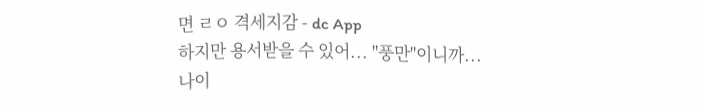면 ㄹㅇ 격세지감 - dc App
하지만 용서받을 수 있어... "풍만"이니까...
나이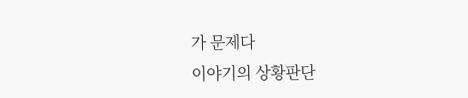가 문제다
이야기의 상황판단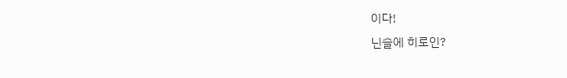이다!
닌슬에 히로인?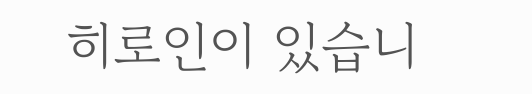히로인이 있습니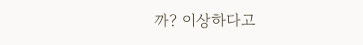까? 이상하다고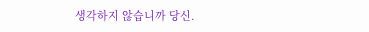생각하지 않습니까 당신.